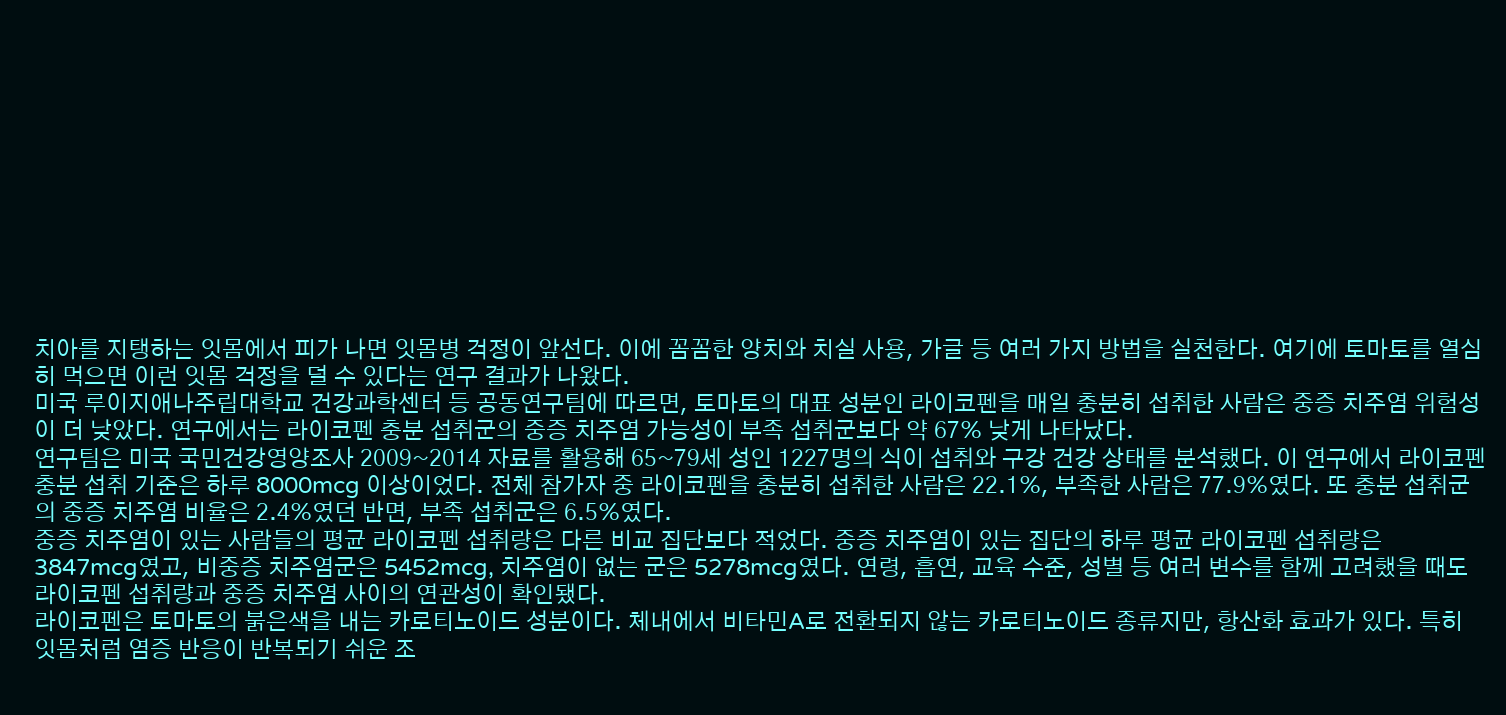치아를 지탱하는 잇몸에서 피가 나면 잇몸병 걱정이 앞선다. 이에 꼼꼼한 양치와 치실 사용, 가글 등 여러 가지 방법을 실천한다. 여기에 토마토를 열심히 먹으면 이런 잇몸 걱정을 덜 수 있다는 연구 결과가 나왔다.
미국 루이지애나주립대학교 건강과학센터 등 공동연구팀에 따르면, 토마토의 대표 성분인 라이코펜을 매일 충분히 섭취한 사람은 중증 치주염 위험성이 더 낮았다. 연구에서는 라이코펜 충분 섭취군의 중증 치주염 가능성이 부족 섭취군보다 약 67% 낮게 나타났다.
연구팀은 미국 국민건강영양조사 2009~2014 자료를 활용해 65~79세 성인 1227명의 식이 섭취와 구강 건강 상태를 분석했다. 이 연구에서 라이코펜 충분 섭취 기준은 하루 8000mcg 이상이었다. 전체 참가자 중 라이코펜을 충분히 섭취한 사람은 22.1%, 부족한 사람은 77.9%였다. 또 충분 섭취군의 중증 치주염 비율은 2.4%였던 반면, 부족 섭취군은 6.5%였다.
중증 치주염이 있는 사람들의 평균 라이코펜 섭취량은 다른 비교 집단보다 적었다. 중증 치주염이 있는 집단의 하루 평균 라이코펜 섭취량은 3847mcg였고, 비중증 치주염군은 5452mcg, 치주염이 없는 군은 5278mcg였다. 연령, 흡연, 교육 수준, 성별 등 여러 변수를 함께 고려했을 때도 라이코펜 섭취량과 중증 치주염 사이의 연관성이 확인됐다.
라이코펜은 토마토의 붉은색을 내는 카로티노이드 성분이다. 체내에서 비타민A로 전환되지 않는 카로티노이드 종류지만, 항산화 효과가 있다. 특히 잇몸처럼 염증 반응이 반복되기 쉬운 조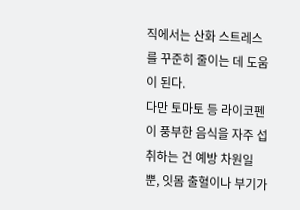직에서는 산화 스트레스를 꾸준히 줄이는 데 도움이 된다.
다만 토마토 등 라이코펜이 풍부한 음식을 자주 섭취하는 건 예방 차원일 뿐, 잇몸 출혈이나 부기가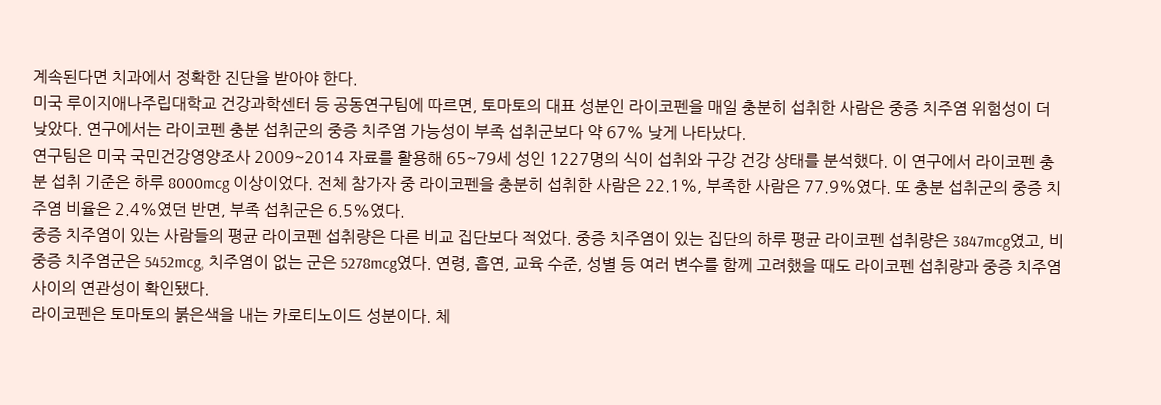계속된다면 치과에서 정확한 진단을 받아야 한다.
미국 루이지애나주립대학교 건강과학센터 등 공동연구팀에 따르면, 토마토의 대표 성분인 라이코펜을 매일 충분히 섭취한 사람은 중증 치주염 위험성이 더 낮았다. 연구에서는 라이코펜 충분 섭취군의 중증 치주염 가능성이 부족 섭취군보다 약 67% 낮게 나타났다.
연구팀은 미국 국민건강영양조사 2009~2014 자료를 활용해 65~79세 성인 1227명의 식이 섭취와 구강 건강 상태를 분석했다. 이 연구에서 라이코펜 충분 섭취 기준은 하루 8000mcg 이상이었다. 전체 참가자 중 라이코펜을 충분히 섭취한 사람은 22.1%, 부족한 사람은 77.9%였다. 또 충분 섭취군의 중증 치주염 비율은 2.4%였던 반면, 부족 섭취군은 6.5%였다.
중증 치주염이 있는 사람들의 평균 라이코펜 섭취량은 다른 비교 집단보다 적었다. 중증 치주염이 있는 집단의 하루 평균 라이코펜 섭취량은 3847mcg였고, 비중증 치주염군은 5452mcg, 치주염이 없는 군은 5278mcg였다. 연령, 흡연, 교육 수준, 성별 등 여러 변수를 함께 고려했을 때도 라이코펜 섭취량과 중증 치주염 사이의 연관성이 확인됐다.
라이코펜은 토마토의 붉은색을 내는 카로티노이드 성분이다. 체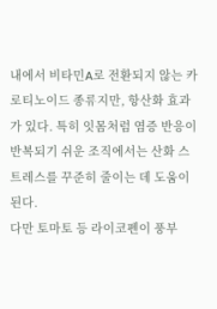내에서 비타민A로 전환되지 않는 카로티노이드 종류지만, 항산화 효과가 있다. 특히 잇몸처럼 염증 반응이 반복되기 쉬운 조직에서는 산화 스트레스를 꾸준히 줄이는 데 도움이 된다.
다만 토마토 등 라이코펜이 풍부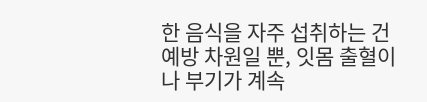한 음식을 자주 섭취하는 건 예방 차원일 뿐, 잇몸 출혈이나 부기가 계속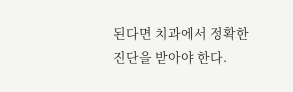된다면 치과에서 정확한 진단을 받아야 한다.